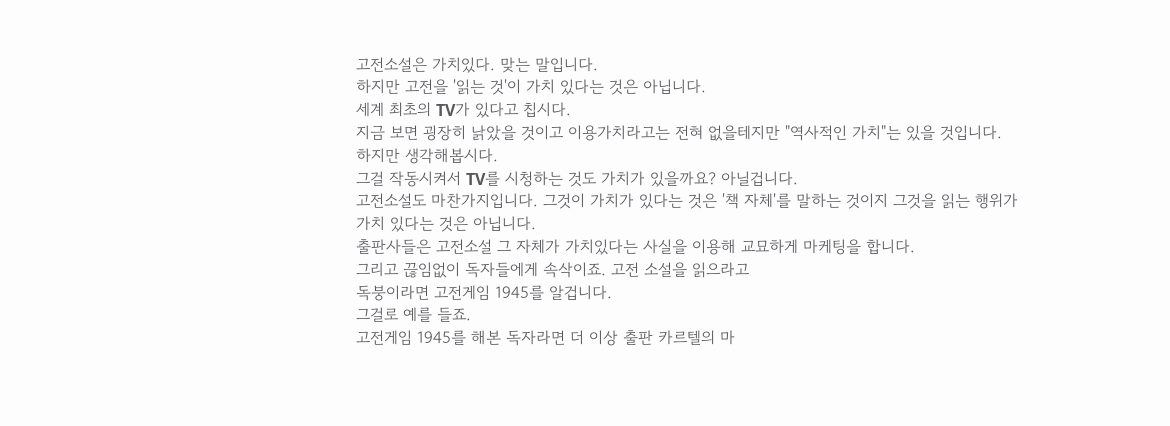고전소설은 가치있다. 맞는 말입니다.
하지만 고전을 '읽는 것'이 가치 있다는 것은 아닙니다.
세계 최초의 TV가 있다고 칩시다.
지금 보면 굉장히 낡았을 것이고 이용가치라고는 전혀 없을테지만 "역사적인 가치"는 있을 것입니다.
하지만 생각해봅시다.
그걸 작동시켜서 TV를 시청하는 것도 가치가 있을까요? 아닐겁니다.
고전소설도 마찬가지입니다. 그것이 가치가 있다는 것은 '책 자체'를 말하는 것이지 그것을 읽는 행위가 가치 있다는 것은 아닙니다.
출판사들은 고전소설 그 자체가 가치있다는 사실을 이용해 교묘하게 마케팅을 합니다.
그리고 끊임없이 독자들에게 속삭이죠. 고전 소설을 읽으라고
독붕이라면 고전게임 1945를 알겁니다.
그걸로 예를 들죠.
고전게임 1945를 해본 독자라면 더 이상 출판 카르텔의 마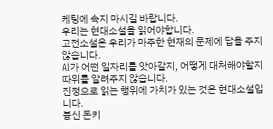케팅에 속지 마시길 바랍니다.
우리는 현대소설을 읽어야합니다.
고전소설은 우리가 마주한 현재의 문제에 답을 주지 않습니다.
AI가 어떤 일자리를 앗아갈지, 어떻게 대처해야할지 따위를 알려주지 않습니다.
진정으로 읽는 행위에 가치가 있는 것은 현대소설입니다.
븅신 돈키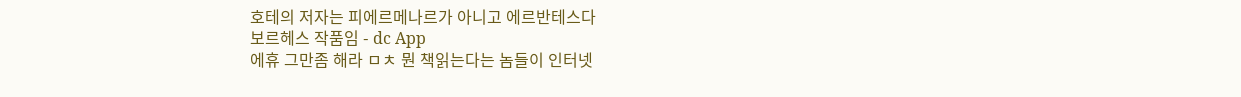호테의 저자는 피에르메나르가 아니고 에르반테스다
보르헤스 작품임 - dc App
에휴 그만좀 해라 ㅁㅊ 뭔 책읽는다는 놈들이 인터넷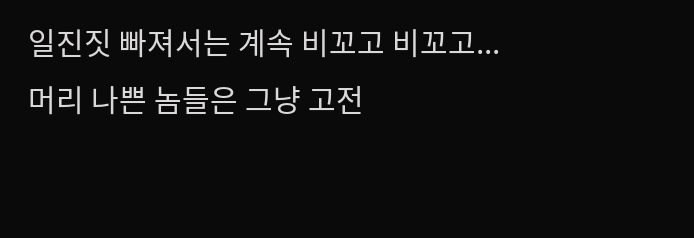일진짓 빠져서는 계속 비꼬고 비꼬고...
머리 나쁜 놈들은 그냥 고전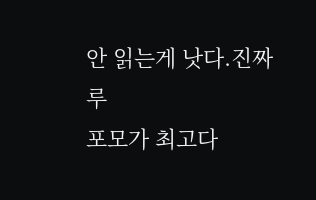안 읽는게 낫다.진짜루
포모가 최고다